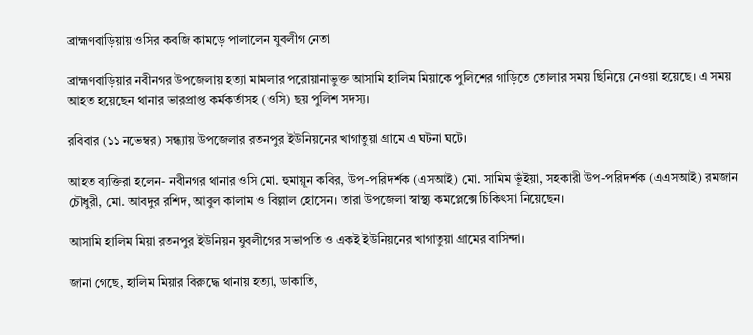ব্রাহ্মণবাড়িয়ায় ওসির কবজি কামড়ে পালালেন যুবলীগ নেতা

ব্রাহ্মণবাড়িয়ার নবীনগর উপজেলায় হত্যা মামলার পরোয়ানাভুক্ত আসামি হালিম মিয়াকে পুলিশের গাড়িতে তোলার সময় ছিনিয়ে নেওয়া হয়েছে। এ সময় আহত হয়েছেন থানার ভারপ্রাপ্ত কর্মকর্তাসহ (ওসি) ছয় পুলিশ সদস্য।

রবিবার (১১ নভেম্বর) সন্ধ্যায় উপজেলার রতনপুর ইউনিয়নের খাগাতুয়া গ্রামে এ ঘটনা ঘটে।

আহত ব্যক্তিরা হলেন- নবীনগর থানার ওসি মো. হুমায়ূন কবির, উপ-পরিদর্শক (এসআই) মো. সামিম ভূঁইয়া, সহকারী উপ-পরিদর্শক (এএসআই) রমজান চৌধুরী, মো. আবদুর রশিদ, আবুল কালাম ও বিল্লাল হোসেন। তারা উপজেলা স্বাস্থ্য কমপ্লেক্সে চিকিৎসা নিয়েছেন।

আসামি হালিম মিয়া রতনপুর ইউনিয়ন যুবলীগের সভাপতি ও একই ইউনিয়নের খাগাতুয়া গ্রামের বাসিন্দা।

জানা গেছে, হালিম মিয়ার বিরুদ্ধে থানায় হত্যা, ডাকাতি,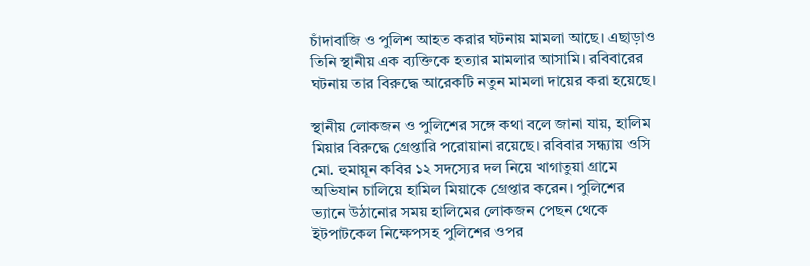চাঁদাবাজি ও পুলিশ আহত করার ঘটনায় মামলা আছে। এছাড়াও তিনি স্থানীয় এক ব্যক্তিকে হত্যার মামলার আসামি। রবিবারের ঘটনায় তার বিরুদ্ধে আরেকটি নতুন মামলা দায়ের করা হয়েছে।

স্থানীয় লোকজন ও পুলিশের সঙ্গে কথা বলে জানা যায়, হালিম মিয়ার বিরুদ্ধে গ্রেপ্তারি পরোয়ানা রয়েছে। রবিবার সন্ধ্যায় ওসি মো. হুমায়ূন কবির ১২ সদস্যের দল নিয়ে খাগাতুয়া গ্রামে অভিযান চালিয়ে হামিল মিয়াকে গ্রেপ্তার করেন। পুলিশের ভ্যানে উঠানোর সময় হালিমের লোকজন পেছন থেকে ইটপাটকেল নিক্ষেপসহ পুলিশের ওপর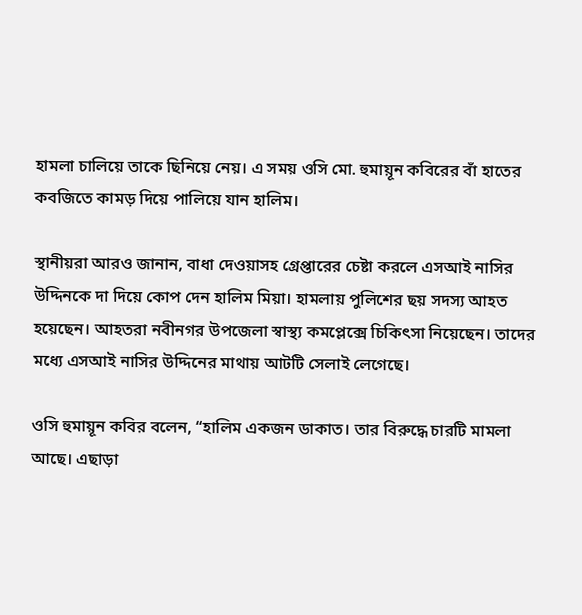হামলা চালিয়ে তাকে ছিনিয়ে নেয়। এ সময় ওসি মো. হুমায়ূন কবিরের বাঁ হাতের কবজিতে কামড় দিয়ে পালিয়ে যান হালিম।

স্থানীয়রা আরও জানান, বাধা দেওয়াসহ গ্রেপ্তারের চেষ্টা করলে এসআই নাসির উদ্দিনকে দা দিয়ে কোপ দেন হালিম মিয়া। হামলায় পুলিশের ছয় সদস্য আহত হয়েছেন। আহতরা নবীনগর উপজেলা স্বাস্থ্য কমপ্লেক্সে চিকিৎসা নিয়েছেন। তাদের মধ্যে এসআই নাসির উদ্দিনের মাথায় আটটি সেলাই লেগেছে।

ওসি হুমায়ূন কবির বলেন, “হালিম একজন ডাকাত। তার বিরুদ্ধে চারটি মামলা আছে। এছাড়া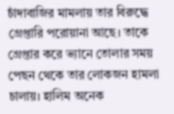চাঁদাবাজির মামলায় তার বিরুদ্ধে গ্রেপ্তারি পরোয়ানা আছে। তাকে গ্রেপ্তার করে ভ্যানে তোলার সময় পেছন থেকে তার লোকজন হামলা চালায়। হালিম অনেক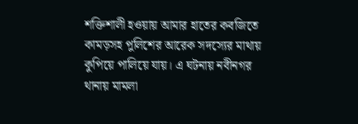শক্তিশালী হওয়ায় আমার হাতের কবজিতে কামড়সহ পুলিশের আরেক সদস্যের মাথায় কুপিয়ে পালিয়ে যায়। এ ঘটনায় নবীনগর থানায় মামলা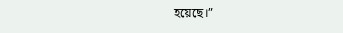হয়েছে।”